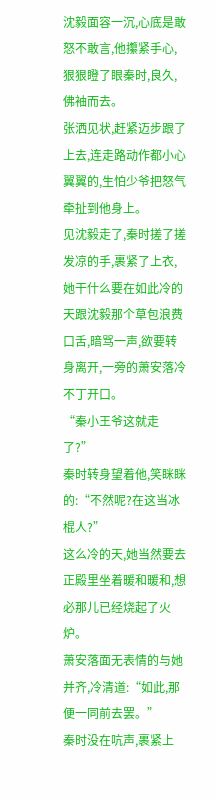沈毅面容一沉,心底是敢怒不敢言,他攥紧手心,狠狠瞪了眼秦时,良久,佛袖而去。
张洒见状,赶紧迈步跟了上去,连走路动作都小心翼翼的,生怕少爷把怒气牵扯到他身上。
见沈毅走了,秦时搓了搓发凉的手,裹紧了上衣,她干什么要在如此冷的天跟沈毅那个草包浪费口舌,暗骂一声,欲要转身离开,一旁的萧安落冷不丁开口。
“秦小王爷这就走了?”
秦时转身望着他,笑眯眯的:“不然呢?在这当冰棍人?”
这么冷的天,她当然要去正殿里坐着暖和暖和,想必那儿已经烧起了火炉。
萧安落面无表情的与她并齐,冷清道:“如此,那便一同前去罢。”
秦时没在吭声,裹紧上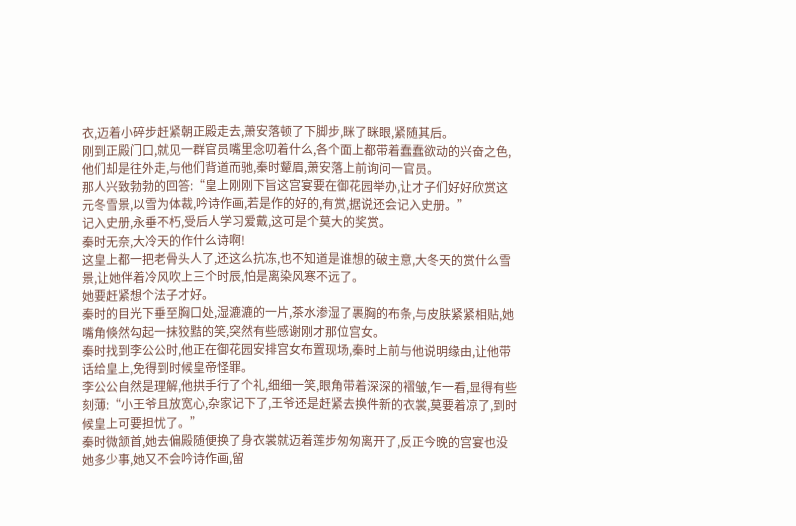衣,迈着小碎步赶紧朝正殿走去,萧安落顿了下脚步,眯了眯眼,紧随其后。
刚到正殿门口,就见一群官员嘴里念叨着什么,各个面上都带着蠢蠢欲动的兴奋之色,他们却是往外走,与他们背道而驰,秦时颦眉,萧安落上前询问一官员。
那人兴致勃勃的回答:“皇上刚刚下旨这宫宴要在御花园举办,让才子们好好欣赏这元冬雪景,以雪为体裁,吟诗作画,若是作的好的,有赏,据说还会记入史册。”
记入史册,永垂不朽,受后人学习爱戴,这可是个莫大的奖赏。
秦时无奈,大冷天的作什么诗啊!
这皇上都一把老骨头人了,还这么抗冻,也不知道是谁想的破主意,大冬天的赏什么雪景,让她伴着冷风吹上三个时辰,怕是离染风寒不远了。
她要赶紧想个法子才好。
秦时的目光下垂至胸口处,湿漉漉的一片,茶水渗湿了裹胸的布条,与皮肤紧紧相贴,她嘴角倏然勾起一抹狡黠的笑,突然有些感谢刚才那位宫女。
秦时找到李公公时,他正在御花园安排宫女布置现场,秦时上前与他说明缘由,让他带话给皇上,免得到时候皇帝怪罪。
李公公自然是理解,他拱手行了个礼,细细一笑,眼角带着深深的褶皱,乍一看,显得有些刻薄:“小王爷且放宽心,杂家记下了,王爷还是赶紧去换件新的衣裳,莫要着凉了,到时候皇上可要担忧了。”
秦时微颔首,她去偏殿随便换了身衣裳就迈着莲步匆匆离开了,反正今晚的宫宴也没她多少事,她又不会吟诗作画,留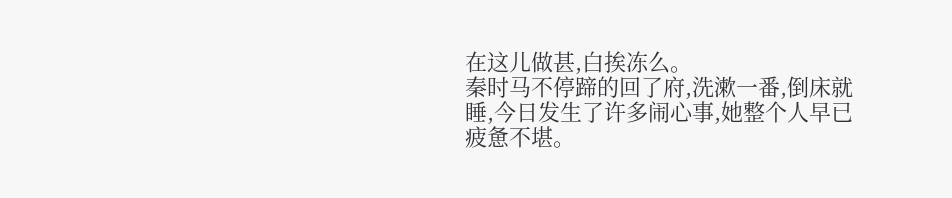在这儿做甚,白挨冻么。
秦时马不停蹄的回了府,洗漱一番,倒床就睡,今日发生了许多闹心事,她整个人早已疲惫不堪。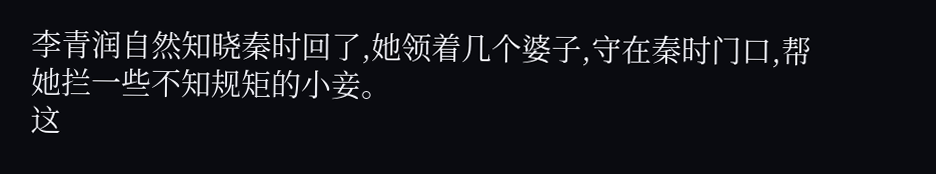李青润自然知晓秦时回了,她领着几个婆子,守在秦时门口,帮她拦一些不知规矩的小妾。
这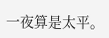一夜算是太平。